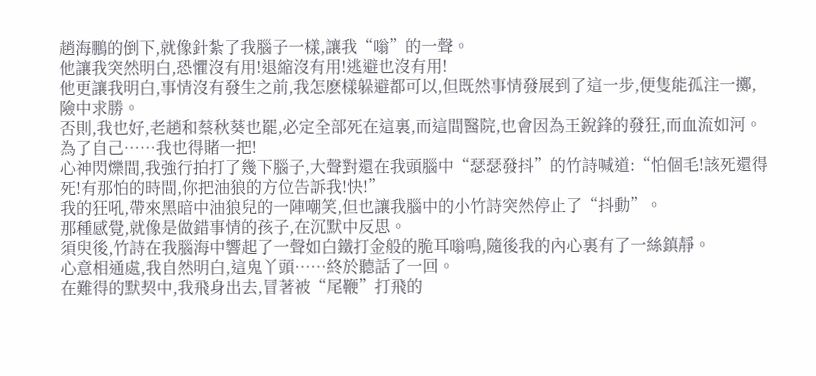趙海鵬的倒下,就像針紮了我腦子一樣,讓我“嗡”的一聲。
他讓我突然明白,恐懼沒有用!退縮沒有用!逃避也沒有用!
他更讓我明白,事情沒有發生之前,我怎麽樣躲避都可以,但既然事情發展到了這一步,便隻能孤注一擲,險中求勝。
否則,我也好,老趙和蔡秋葵也罷,必定全部死在這裏,而這間醫院,也會因為王銳鋒的發狂,而血流如河。
為了自己……我也得賭一把!
心神閃爍間,我強行拍打了幾下腦子,大聲對還在我頭腦中“瑟瑟發抖”的竹詩喊道:“怕個毛!該死還得死!有那怕的時間,你把油狼的方位告訴我!快!”
我的狂吼,帶來黑暗中油狼兒的一陣嘲笑,但也讓我腦中的小竹詩突然停止了“抖動”。
那種感覺,就像是做錯事情的孩子,在沉默中反思。
須臾後,竹詩在我腦海中響起了一聲如白鐵打金般的脆耳嗡鳴,隨後我的內心裏有了一絲鎮靜。
心意相通處,我自然明白,這鬼丫頭……終於聽話了一回。
在難得的默契中,我飛身出去,冒著被“尾鞭”打飛的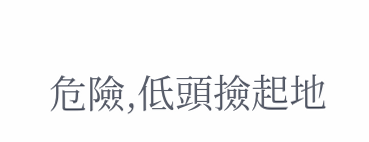危險,低頭撿起地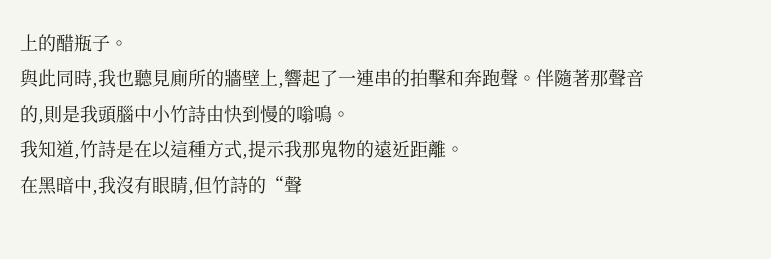上的醋瓶子。
與此同時,我也聽見廁所的牆壁上,響起了一連串的拍擊和奔跑聲。伴隨著那聲音的,則是我頭腦中小竹詩由快到慢的嗡鳴。
我知道,竹詩是在以這種方式,提示我那鬼物的遠近距離。
在黑暗中,我沒有眼睛,但竹詩的“聲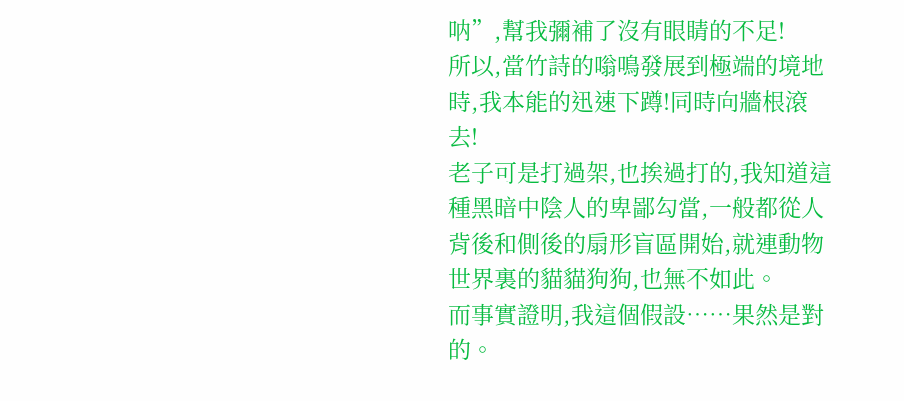呐”,幫我彌補了沒有眼睛的不足!
所以,當竹詩的嗡鳴發展到極端的境地時,我本能的迅速下蹲!同時向牆根滾去!
老子可是打過架,也挨過打的,我知道這種黑暗中陰人的卑鄙勾當,一般都從人背後和側後的扇形盲區開始,就連動物世界裏的貓貓狗狗,也無不如此。
而事實證明,我這個假設……果然是對的。